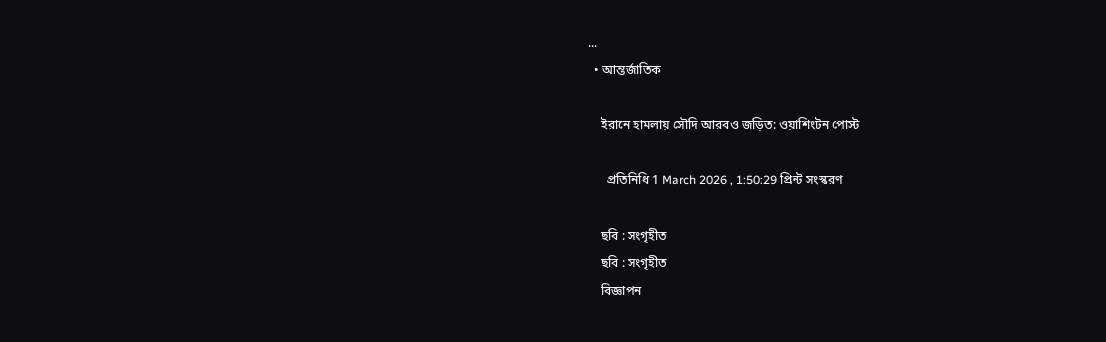...
  • আন্তর্জাতিক

    ইরানে হামলায় সৌদি আরবও জড়িত: ওয়াশিংটন পোস্ট

      প্রতিনিধি 1 March 2026 , 1:50:29 প্রিন্ট সংস্করণ

    ছবি : সংগৃহীত
    ছবি : সংগৃহীত
    বিজ্ঞাপন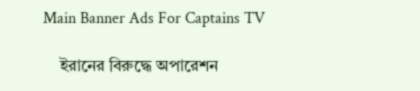Main Banner Ads For Captains TV

    ইরানের বিরুদ্ধে অপারেশন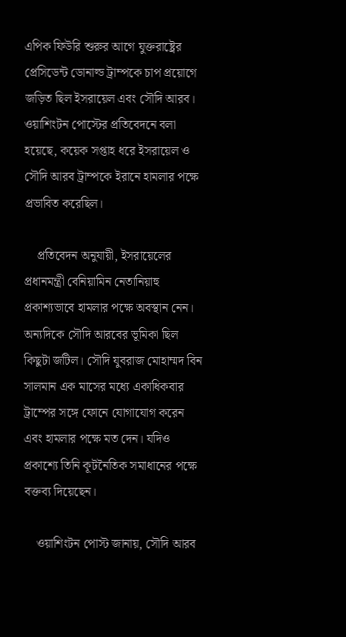এপিক ফিউরি শুরুর আগে যুক্তরাষ্ট্রের প্রেসিডেন্ট ডোনাল্ড ট্রাম্পকে চাপ প্রয়োগে জড়িত ছিল ইসরায়েল এবং সৌদি আরব। ওয়াশিংটন পোস্টের প্রতিবেদনে বলা হয়েছে, কয়েক সপ্তাহ ধরে ইসরায়েল ও সৌদি আরব ট্রাম্পকে ইরানে হামলার পক্ষে প্রভাবিত করেছিল।

    প্রতিবেদন অনুযায়ী, ইসরায়েলের প্রধানমন্ত্রী বেনিয়ামিন নেতানিয়াহু প্রকাশ্যভাবে হামলার পক্ষে অবস্থান নেন। অন্যদিকে সৌদি আরবের ভূমিকা ছিল কিছুটা জটিল। সৌদি যুবরাজ মোহাম্মদ বিন সালমান এক মাসের মধ্যে একাধিকবার ট্রাম্পের সঙ্গে ফোনে যোগাযোগ করেন এবং হামলার পক্ষে মত দেন। যদিও প্রকাশ্যে তিনি কূটনৈতিক সমাধানের পক্ষে বক্তব্য দিয়েছেন।

    ওয়াশিংটন পোস্ট জানায়, সৌদি আরব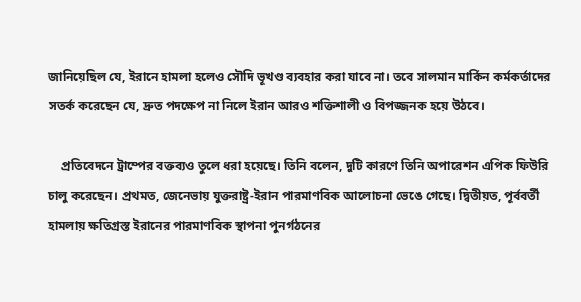জানিয়েছিল যে, ইরানে হামলা হলেও সৌদি ভূখণ্ড ব্যবহার করা যাবে না। তবে সালমান মার্কিন কর্মকর্তাদের সতর্ক করেছেন যে, দ্রুত পদক্ষেপ না নিলে ইরান আরও শক্তিশালী ও বিপজ্জনক হয়ে উঠবে।

    প্রতিবেদনে ট্রাম্পের বক্তব্যও তুলে ধরা হয়েছে। তিনি বলেন, দুটি কারণে তিনি অপারেশন এপিক ফিউরি চালু করেছেন। প্রথমত, জেনেভায় যুক্তরাষ্ট্র-ইরান পারমাণবিক আলোচনা ভেঙে গেছে। দ্বিতীয়ত, পূর্ববর্তী হামলায় ক্ষতিগ্রস্ত ইরানের পারমাণবিক স্থাপনা পুনর্গঠনের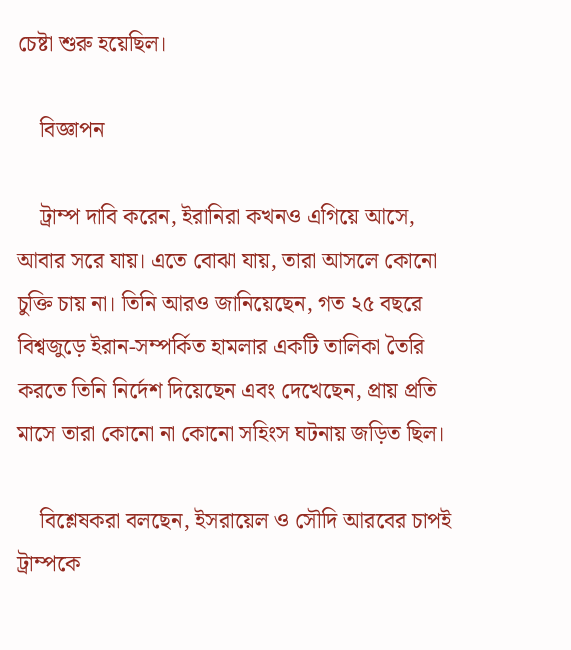চেষ্টা শুরু হয়েছিল।

    বিজ্ঞাপন

    ট্রাম্প দাবি করেন, ইরানিরা কখনও এগিয়ে আসে, আবার সরে যায়। এতে বোঝা যায়, তারা আসলে কোনো চুক্তি চায় না। তিনি আরও জানিয়েছেন, গত ২৫ বছরে বিশ্বজুড়ে ইরান-সম্পর্কিত হামলার একটি তালিকা তৈরি করতে তিনি নির্দেশ দিয়েছেন এবং দেখেছেন, প্রায় প্রতি মাসে তারা কোনো না কোনো সহিংস ঘটনায় জড়িত ছিল।

    বিশ্লেষকরা বলছেন, ইসরায়েল ও সৌদি আরবের চাপই ট্রাম্পকে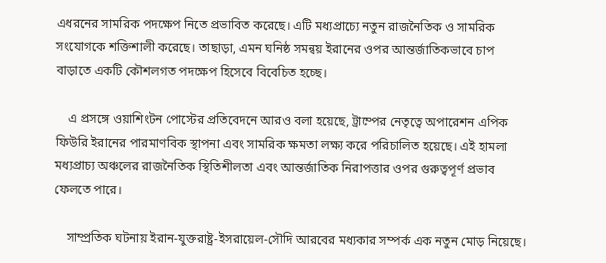এধরনের সামরিক পদক্ষেপ নিতে প্রভাবিত করেছে। এটি মধ্যপ্রাচ্যে নতুন রাজনৈতিক ও সামরিক সংযোগকে শক্তিশালী করেছে। তাছাড়া, এমন ঘনিষ্ঠ সমন্বয় ইরানের ওপর আন্তর্জাতিকভাবে চাপ বাড়াতে একটি কৌশলগত পদক্ষেপ হিসেবে বিবেচিত হচ্ছে।

    এ প্রসঙ্গে ওয়াশিংটন পোস্টের প্রতিবেদনে আরও বলা হয়েছে, ট্রাম্পের নেতৃত্বে অপারেশন এপিক ফিউরি ইরানের পারমাণবিক স্থাপনা এবং সামরিক ক্ষমতা লক্ষ্য করে পরিচালিত হয়েছে। এই হামলা মধ্যপ্রাচ্য অঞ্চলের রাজনৈতিক স্থিতিশীলতা এবং আন্তর্জাতিক নিরাপত্তার ওপর গুরুত্বপূর্ণ প্রভাব ফেলতে পারে।

    সাম্প্রতিক ঘটনায় ইরান-যুক্তরাষ্ট্র-ইসরায়েল-সৌদি আরবের মধ্যকার সম্পর্ক এক নতুন মোড় নিয়েছে।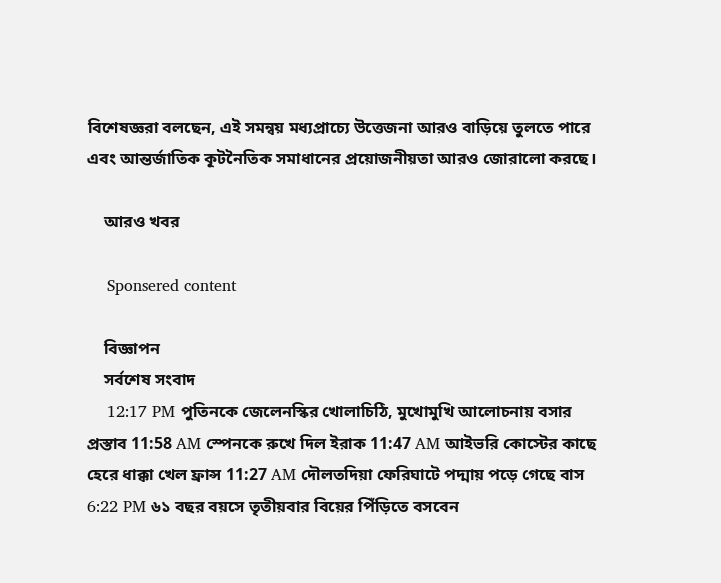বিশেষজ্ঞরা বলছেন, এই সমন্বয় মধ্যপ্রাচ্যে উত্তেজনা আরও বাড়িয়ে তুলতে পারে এবং আন্তর্জাতিক কূটনৈতিক সমাধানের প্রয়োজনীয়তা আরও জোরালো করছে।

    আরও খবর

    Sponsered content

    বিজ্ঞাপন
    সর্বশেষ সংবাদ
    12:17 PM পুতিনকে জেলেনস্কির খোলাচিঠি, মুখোমুখি আলোচনায় বসার প্রস্তাব 11:58 AM স্পেনকে রুখে দিল ইরাক 11:47 AM আইভরি কোস্টের কাছে হেরে ধাক্কা খেল ফ্রান্স 11:27 AM দৌলতদিয়া ফেরিঘাটে পদ্মায় পড়ে গেছে বাস 6:22 PM ৬১ বছর বয়সে তৃতীয়বার বিয়ের পিঁড়িতে বসবেন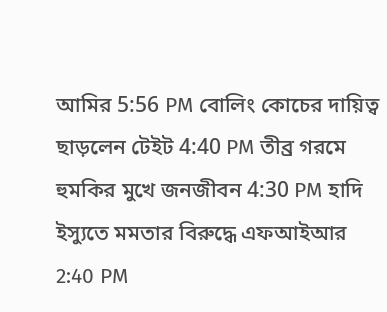আমির 5:56 PM বোলিং কোচের দায়িত্ব ছাড়লেন টেইট 4:40 PM তীব্র গরমে হুমকির মুখে জনজীবন 4:30 PM হাদি ইস্যুতে মমতার বিরুদ্ধে এফআইআর 2:40 PM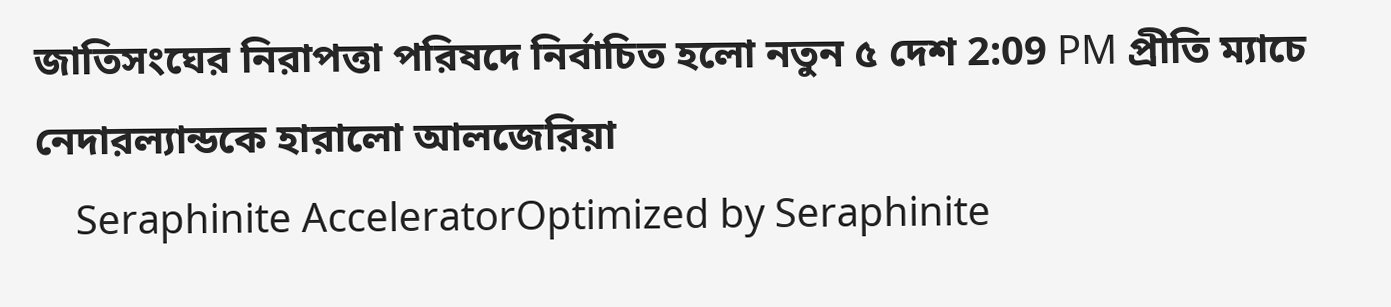জাতিসংঘের নিরাপত্তা পরিষদে নির্বাচিত হলো নতুন ৫ দেশ 2:09 PM প্রীতি ম্যাচে নেদারল্যান্ডকে হারালো আলজেরিয়া
    Seraphinite AcceleratorOptimized by Seraphinite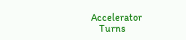Accelerator
    Turns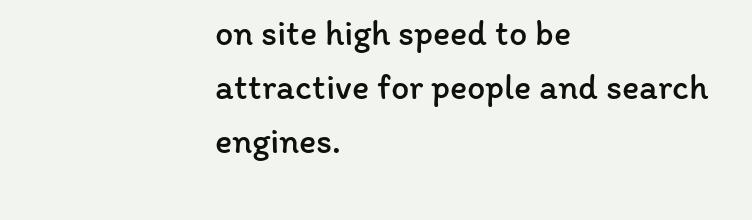on site high speed to be attractive for people and search engines.